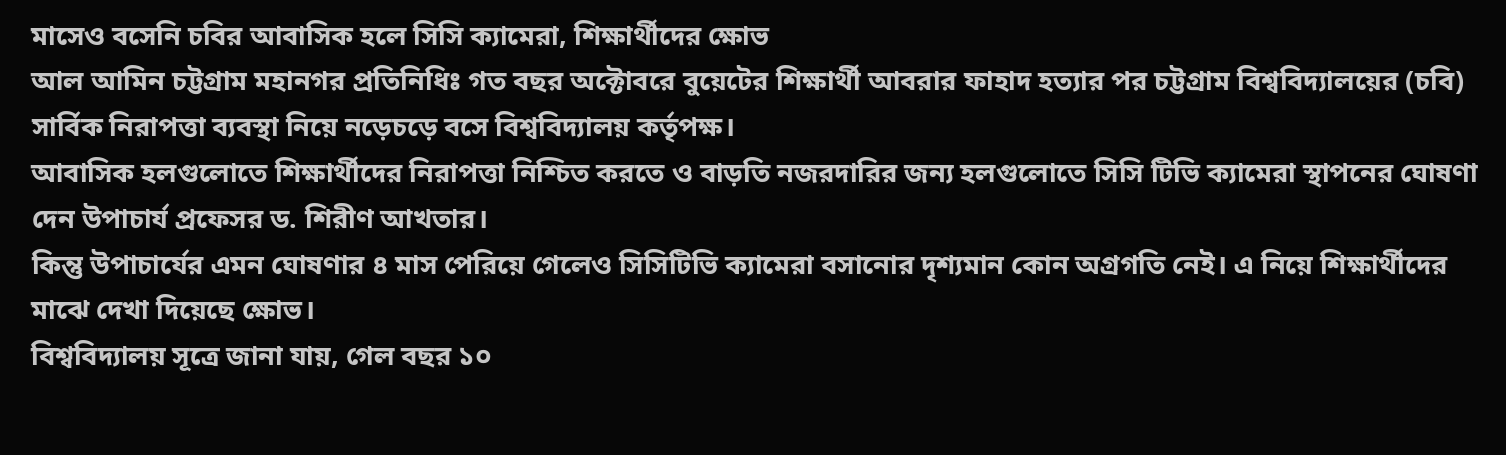মাসেও বসেনি চবির আবাসিক হলে সিসি ক্যামেরা, শিক্ষার্থীদের ক্ষোভ
আল আমিন চট্টগ্রাম মহানগর প্রতিনিধিঃ গত বছর অক্টোবরে বুয়েটের শিক্ষার্থী আবরার ফাহাদ হত্যার পর চট্টগ্রাম বিশ্ববিদ্যালয়ের (চবি) সার্বিক নিরাপত্তা ব্যবস্থা নিয়ে নড়েচড়ে বসে বিশ্ববিদ্যালয় কর্তৃপক্ষ।
আবাসিক হলগুলোতে শিক্ষার্থীদের নিরাপত্তা নিশ্চিত করতে ও বাড়তি নজরদারির জন্য হলগুলোতে সিসি টিভি ক্যামেরা স্থাপনের ঘোষণা দেন উপাচার্য প্রফেসর ড. শিরীণ আখতার।
কিন্তু উপাচার্যের এমন ঘোষণার ৪ মাস পেরিয়ে গেলেও সিসিটিভি ক্যামেরা বসানোর দৃশ্যমান কোন অগ্রগতি নেই। এ নিয়ে শিক্ষার্থীদের মাঝে দেখা দিয়েছে ক্ষোভ।
বিশ্ববিদ্যালয় সূত্রে জানা যায়, গেল বছর ১০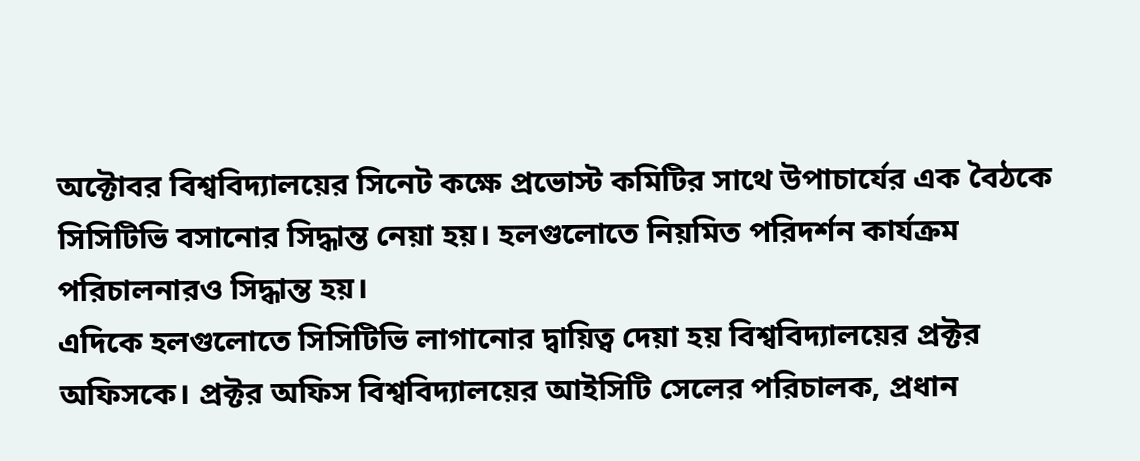অক্টোবর বিশ্ববিদ্যালয়ের সিনেট কক্ষে প্রভোস্ট কমিটির সাথে উপাচার্যের এক বৈঠকে সিসিটিভি বসানোর সিদ্ধান্ত নেয়া হয়। হলগুলোতে নিয়মিত পরিদর্শন কার্যক্রম পরিচালনারও সিদ্ধান্ত হয়।
এদিকে হলগুলোতে সিসিটিভি লাগানোর দ্বায়িত্ব দেয়া হয় বিশ্ববিদ্যালয়ের প্রক্টর অফিসকে। প্রক্টর অফিস বিশ্ববিদ্যালয়ের আইসিটি সেলের পরিচালক, প্রধান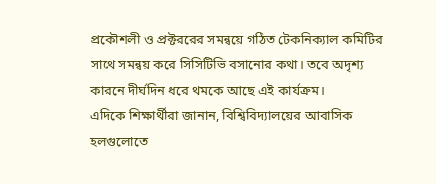প্রকৌশলী ও প্রক্টররের সমন্বয়ে গঠিত টেকনিক্যাল কমিটির সাথে সমন্বয় করে সিসিটিভি বসানোর কথা। তবে অদৃশ্য কারনে দীর্ঘদিন ধরে থমকে আছে এই কার্যক্রম।
এদিকে শিক্ষার্থীরা জানান, বিশ্বিবিদ্যালয়ের আবাসিক হলগুলোতে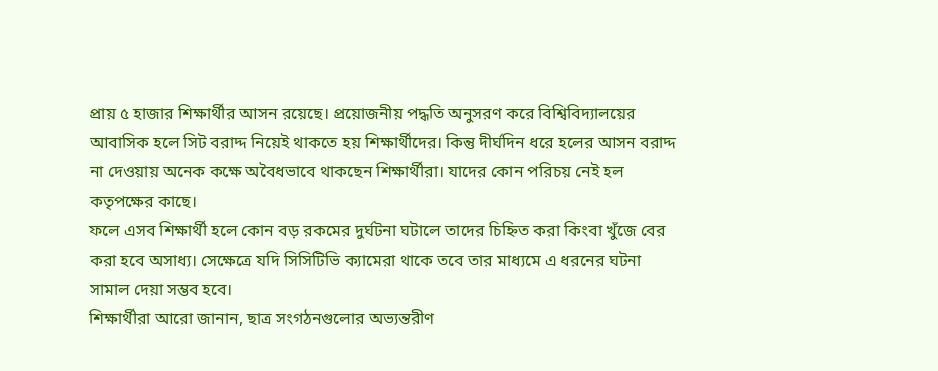প্রায় ৫ হাজার শিক্ষার্থীর আসন রয়েছে। প্রয়োজনীয় পদ্ধতি অনুসরণ করে বিশ্বিবিদ্যালয়ের আবাসিক হলে সিট বরাদ্দ নিয়েই থাকতে হয় শিক্ষার্থীদের। কিন্তু দীর্ঘদিন ধরে হলের আসন বরাদ্দ না দেওয়ায় অনেক কক্ষে অবৈধভাবে থাকছেন শিক্ষার্থীরা। যাদের কোন পরিচয় নেই হল কতৃপক্ষের কাছে।
ফলে এসব শিক্ষার্থী হলে কোন বড় রকমের দুর্ঘটনা ঘটালে তাদের চিহ্নিত করা কিংবা খুঁজে বের করা হবে অসাধ্য। সেক্ষেত্রে যদি সিসিটিভি ক্যামেরা থাকে তবে তার মাধ্যমে এ ধরনের ঘটনা সামাল দেয়া সম্ভব হবে।
শিক্ষার্থীরা আরো জানান, ছাত্র সংগঠনগুলোর অভ্যন্তরীণ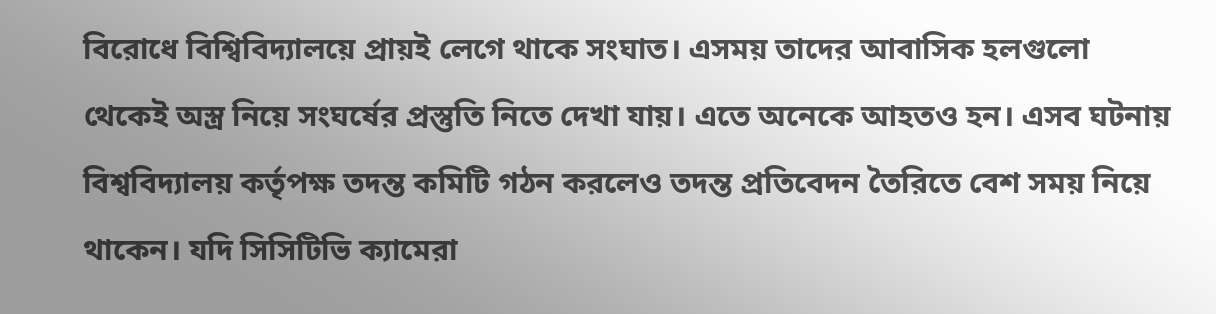বিরোধে বিশ্বিবিদ্যালয়ে প্রায়ই লেগে থাকে সংঘাত। এসময় তাদের আবাসিক হলগুলো থেকেই অস্ত্র নিয়ে সংঘর্ষের প্রস্তুতি নিতে দেখা যায়। এতে অনেকে আহতও হন। এসব ঘটনায় বিশ্ববিদ্যালয় কর্তৃপক্ষ তদন্ত কমিটি গঠন করলেও তদন্ত প্রতিবেদন তৈরিতে বেশ সময় নিয়ে থাকেন। যদি সিসিটিভি ক্যামেরা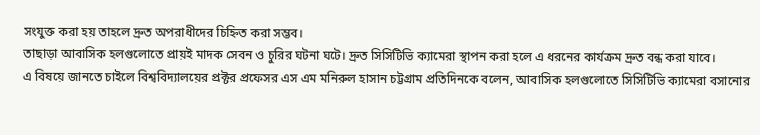সংযুক্ত করা হয় তাহলে দ্রুত অপরাধীদের চিহ্নিত করা সম্ভব।
তাছাড়া আবাসিক হলগুলোতে প্রায়ই মাদক সেবন ও চুরির ঘটনা ঘটে। দ্রুত সিসিটিভি ক্যামেরা স্থাপন করা হলে এ ধরনের কার্যক্রম দ্রুত বন্ধ করা যাবে।
এ বিষয়ে জানতে চাইলে বিশ্ববিদ্যালয়ের প্রক্টর প্রফেসর এস এম মনিরুল হাসান চট্টগ্রাম প্রতিদিনকে বলেন, আবাসিক হলগুলোতে সিসিটিভি ক্যামেরা বসানোর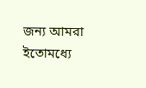জন্য আমরা ইতোমধ্যে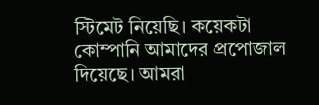স্টিমেট নিয়েছি। কয়েকটা কোম্পানি আমাদের প্রপোজাল দিয়েছে। আমরা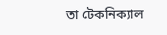তা টেকনিক্যাল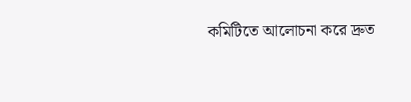কমিটিতে আলোচনা করে দ্রুত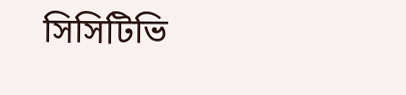সিসিটিভি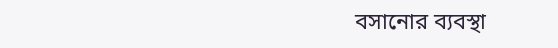বসানোর ব্যবস্থা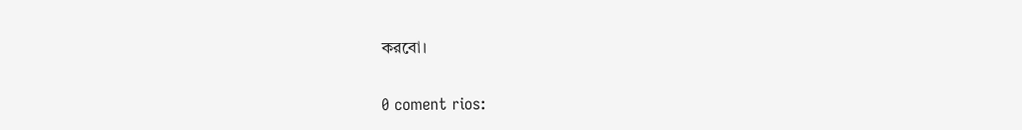করবো।


0 coment rios: